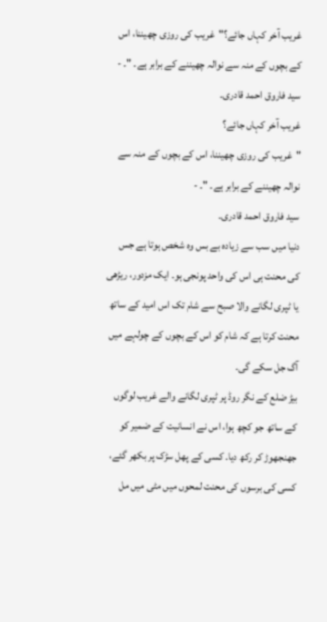غریب آخر کہاں جائے؟"غریب کی روزی چھیننا، اس کے بچوں کے منہ سے نوالہ چھیننے کے برابر ہے۔ "۔ - سید فاروق احمد قادری۔
غریب آخر کہاں جائے؟
"غریب کی روزی چھیننا، اس کے بچوں کے منہ سے نوالہ چھیننے کے برابر ہے۔ "۔ -
سید فاروق احمد قادری۔
دنیا میں سب سے زیادہ بے بس وہ شخص ہوتا ہے جس کی محنت ہی اس کی واحد پونجی ہو۔ ایک مزدور، ریڑھی یا ٹپری لگانے والا صبح سے شام تک اس امید کے ساتھ محنت کرتا ہے کہ شام کو اس کے بچوں کے چولہے میں آگ جل سکے گی۔
بیڑ ضلع کے نگر روڈ پر ٹپری لگانے والے غریب لوگوں کے ساتھ جو کچھ ہوا، اس نے انسانیت کے ضمیر کو جھنجھوڑ کر رکھ دیا۔ کسی کے پھل سڑک پر بکھر گئے، کسی کی برسوں کی محنت لمحوں میں مٹی میں مل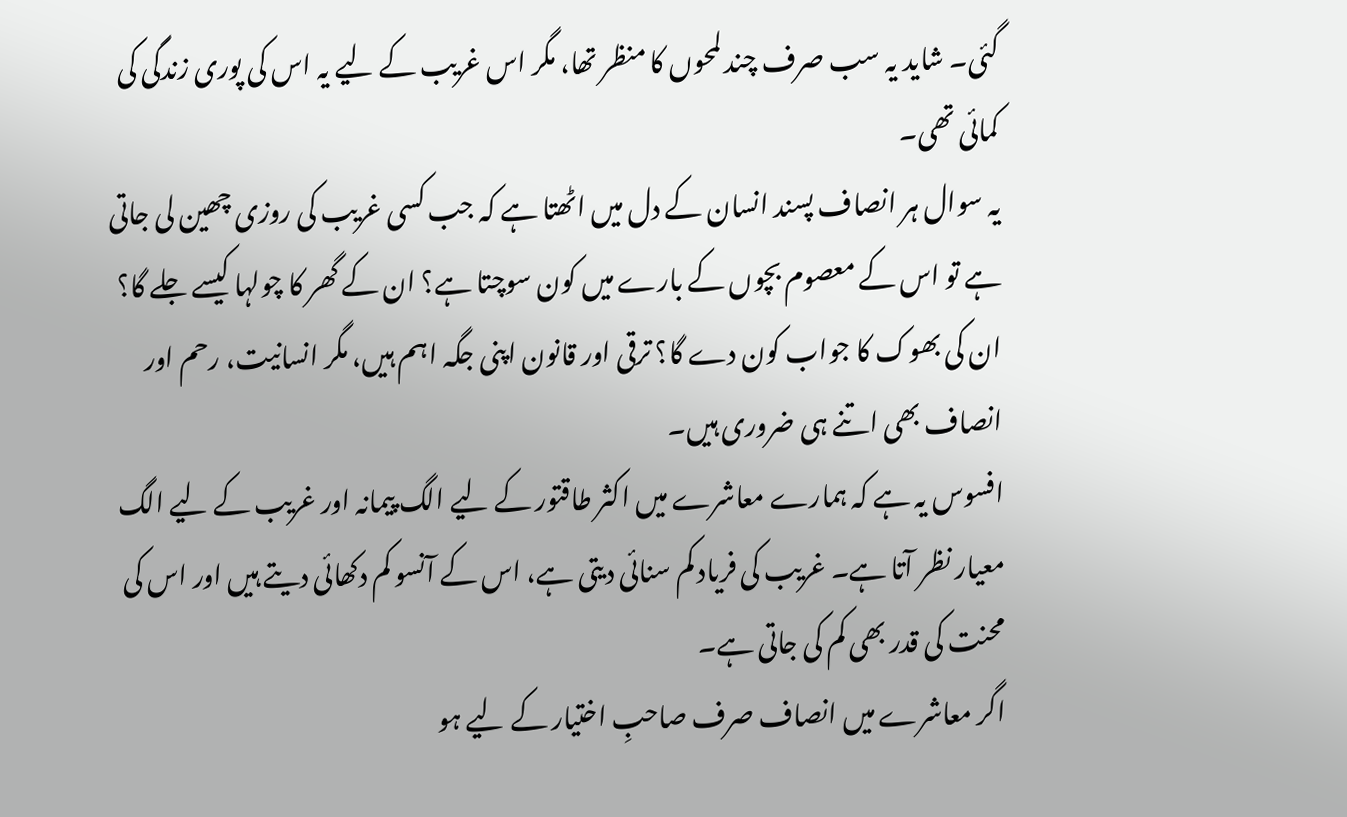گئی۔ شاید یہ سب صرف چند لمحوں کا منظر تھا، مگر اس غریب کے لیے یہ اس کی پوری زندگی کی کمائی تھی۔
یہ سوال ہر انصاف پسند انسان کے دل میں اٹھتا ہے کہ جب کسی غریب کی روزی چھین لی جاتی ہے تو اس کے معصوم بچوں کے بارے میں کون سوچتا ہے؟ ان کے گھر کا چولہا کیسے جلے گا؟ ان کی بھوک کا جواب کون دے گا؟ ترقی اور قانون اپنی جگہ اہم ہیں، مگر انسانیت، رحم اور انصاف بھی اتنے ہی ضروری ہیں۔
افسوس یہ ہے کہ ہمارے معاشرے میں اکثر طاقتور کے لیے الگ پیمانہ اور غریب کے لیے الگ معیار نظر آتا ہے۔ غریب کی فریاد کم سنائی دیتی ہے، اس کے آنسو کم دکھائی دیتے ہیں اور اس کی محنت کی قدر بھی کم کی جاتی ہے۔
اگر معاشرے میں انصاف صرف صاحبِ اختیار کے لیے ہو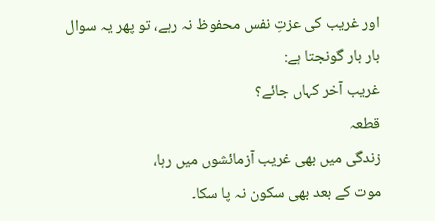اور غریب کی عزتِ نفس محفوظ نہ رہے، تو پھر یہ سوال بار بار گونجتا ہے:
غریب آخر کہاں جائے؟
قطعہ
زندگی میں بھی غریب آزمائشوں میں رہا،
موت کے بعد بھی سکون نہ پا سکا۔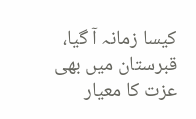کیسا زمانہ آ گیا، قبرستان میں بھی
عزت کا معیار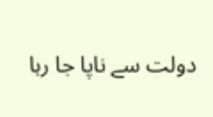دولت سے ناپا جا رہا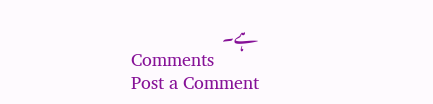ہے۔
Comments
Post a Comment